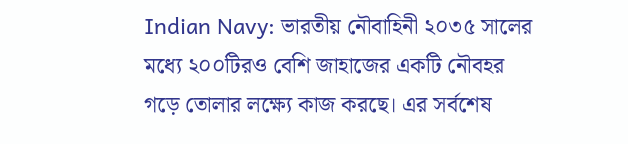Indian Navy: ভারতীয় নৌবাহিনী ২০৩৫ সালের মধ্যে ২০০টিরও বেশি জাহাজের একটি নৌবহর গড়ে তোলার লক্ষ্যে কাজ করছে। এর সর্বশেষ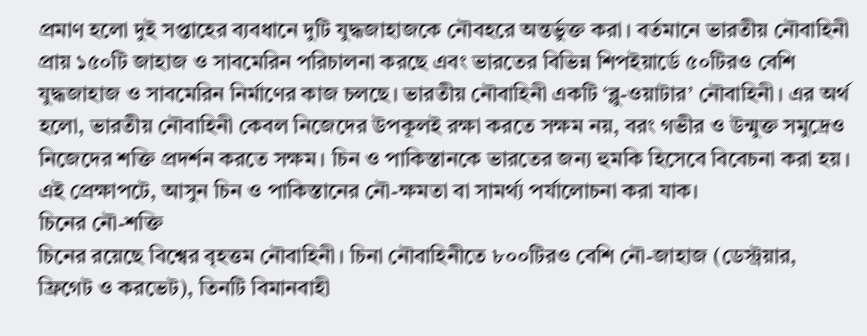প্রমাণ হলো দুই সপ্তাহের ব্যবধানে দুটি যুদ্ধজাহাজকে নৌবহরে অন্তর্ভুক্ত করা। বর্তমানে ভারতীয় নৌবাহিনী প্রায় ১৫০টি জাহাজ ও সাবমেরিন পরিচালনা করছে এবং ভারতের বিভিন্ন শিপইয়ার্ডে ৫০টিরও বেশি যুদ্ধজাহাজ ও সাবমেরিন নির্মাণের কাজ চলছে। ভারতীয় নৌবাহিনী একটি ‘ব্লু-ওয়াটার’ নৌবাহিনী। এর অর্থ হলো, ভারতীয় নৌবাহিনী কেবল নিজেদের উপকূলই রক্ষা করতে সক্ষম নয়, বরং গভীর ও উন্মুক্ত সমুদ্রেও নিজেদের শক্তি প্রদর্শন করতে সক্ষম। চিন ও পাকিস্তানকে ভারতের জন্য হুমকি হিসেবে বিবেচনা করা হয়। এই প্রেক্ষাপটে, আসুন চিন ও পাকিস্তানের নৌ-ক্ষমতা বা সামর্থ্য পর্যালোচনা করা যাক।
চিনের নৌ-শক্তি
চিনের রয়েছে বিশ্বের বৃহত্তম নৌবাহিনী। চিনা নৌবাহিনীতে ৮০০টিরও বেশি নৌ-জাহাজ (ডেস্ট্রয়ার, ফ্রিগেট ও করভেট), তিনটি বিমানবাহী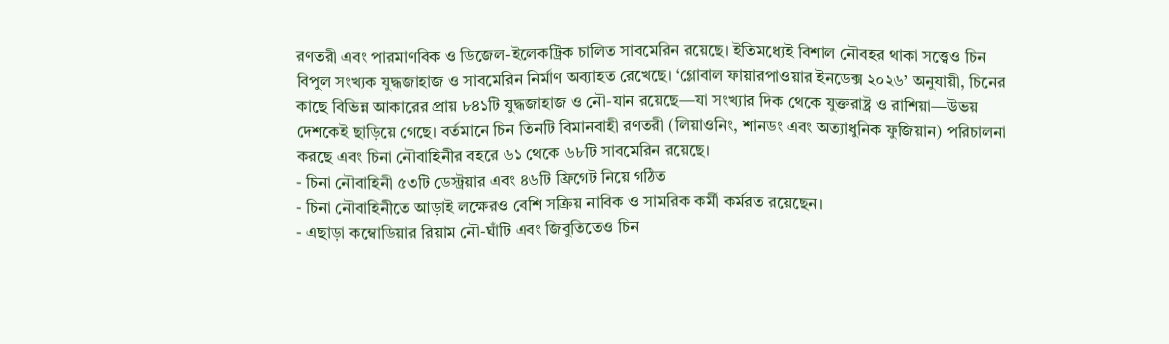রণতরী এবং পারমাণবিক ও ডিজেল-ইলেকট্রিক চালিত সাবমেরিন রয়েছে। ইতিমধ্যেই বিশাল নৌবহর থাকা সত্ত্বেও চিন বিপুল সংখ্যক যুদ্ধজাহাজ ও সাবমেরিন নির্মাণ অব্যাহত রেখেছে। ‘গ্লোবাল ফায়ারপাওয়ার ইনডেক্স ২০২৬’ অনুযায়ী, চিনের কাছে বিভিন্ন আকারের প্রায় ৮৪১টি যুদ্ধজাহাজ ও নৌ-যান রয়েছে—যা সংখ্যার দিক থেকে যুক্তরাষ্ট্র ও রাশিয়া—উভয় দেশকেই ছাড়িয়ে গেছে। বর্তমানে চিন তিনটি বিমানবাহী রণতরী (লিয়াওনিং, শানডং এবং অত্যাধুনিক ফুজিয়ান) পরিচালনা করছে এবং চিনা নৌবাহিনীর বহরে ৬১ থেকে ৬৮টি সাবমেরিন রয়েছে।
- চিনা নৌবাহিনী ৫৩টি ডেস্ট্রয়ার এবং ৪৬টি ফ্রিগেট নিয়ে গঠিত
- চিনা নৌবাহিনীতে আড়াই লক্ষেরও বেশি সক্রিয় নাবিক ও সামরিক কর্মী কর্মরত রয়েছেন।
- এছাড়া কম্বোডিয়ার রিয়াম নৌ-ঘাঁটি এবং জিবুতিতেও চিন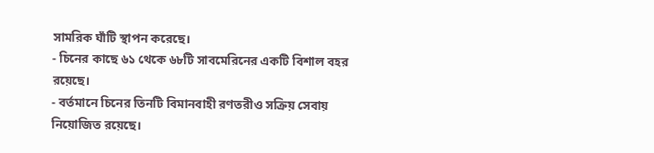সামরিক ঘাঁটি স্থাপন করেছে।
- চিনের কাছে ৬১ থেকে ৬৮টি সাবমেরিনের একটি বিশাল বহর রয়েছে।
- বর্তমানে চিনের তিনটি বিমানবাহী রণতরীও সক্রিয় সেবায় নিয়োজিত রয়েছে।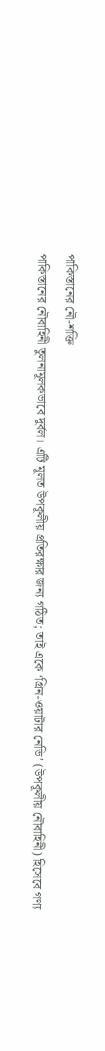পাকিস্তানের নৌ-শক্তি
পাকিস্তানের নৌবাহিনী তুলনামূলকভাবে দুর্বল। এটি মূলত উপকূলীয় প্রতিরক্ষার জন্য গঠিত; তাই একে ‘গ্রিন-ওয়াটার নেভি’ (উপকূলীয় নৌবাহিনী) হিসেবে গণ্য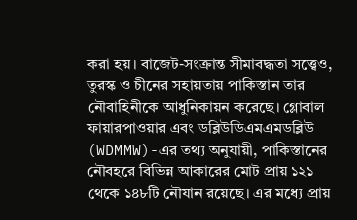করা হয়। বাজেট-সংক্রান্ত সীমাবদ্ধতা সত্ত্বেও, তুরস্ক ও চীনের সহায়তায় পাকিস্তান তার নৌবাহিনীকে আধুনিকায়ন করেছে। গ্লোবাল ফায়ারপাওয়ার এবং ডব্লিউডিএমএমডব্লিউ (WDMMW)-এর তথ্য অনুযায়ী, পাকিস্তানের নৌবহরে বিভিন্ন আকারের মোট প্রায় ১২১ থেকে ১৪৮টি নৌযান রয়েছে। এর মধ্যে প্রায়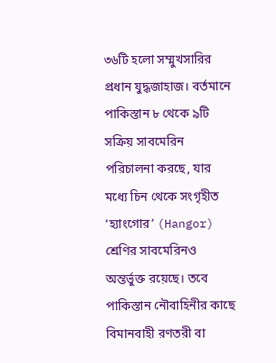৩৬টি হলো সম্মুখসারির প্রধান যুদ্ধজাহাজ। বর্তমানে পাকিস্তান ৮ থেকে ৯টি সক্রিয় সাবমেরিন পরিচালনা করছে, যার মধ্যে চিন থেকে সংগৃহীত ‘হ্যাংগোর’ (Hangor) শ্রেণির সাবমেরিনও অন্তর্ভুক্ত রয়েছে। তবে পাকিস্তান নৌবাহিনীর কাছে বিমানবাহী রণতরী বা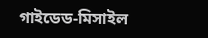গাইডেড-মিসাইল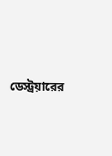ডেস্ট্রয়ারের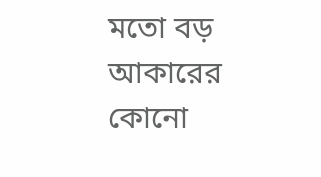মতো বড় আকারের কোনো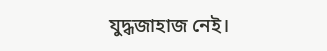যুদ্ধজাহাজ নেই।